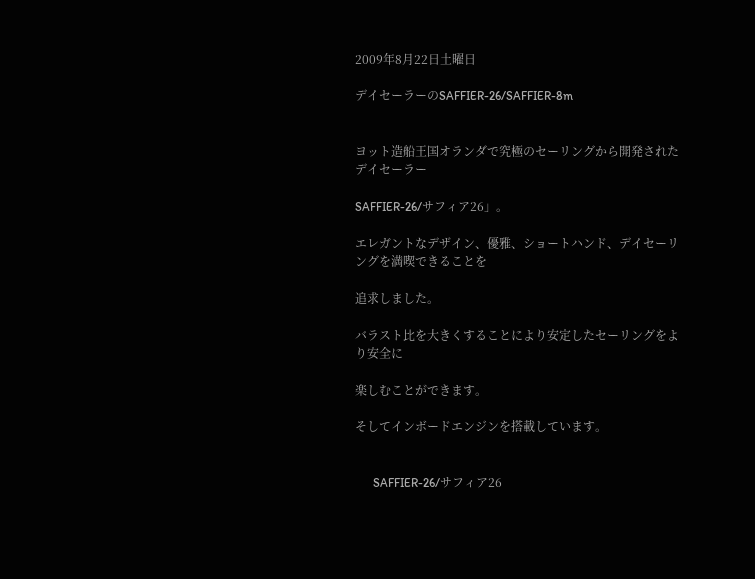2009年8月22日土曜日

デイセーラーのSAFFIER-26/SAFFIER-8m


ヨット造船王国オランダで究極のセーリングから開発されたデイセーラー

SAFFIER-26/サフィア26」。

エレガントなデザイン、優雅、ショートハンド、デイセーリングを満喫できることを

追求しました。

バラスト比を大きくすることにより安定したセーリングをより安全に

楽しむことができます。

そしてインボードエンジンを搭載しています。


      SAFFIER-26/サフィア26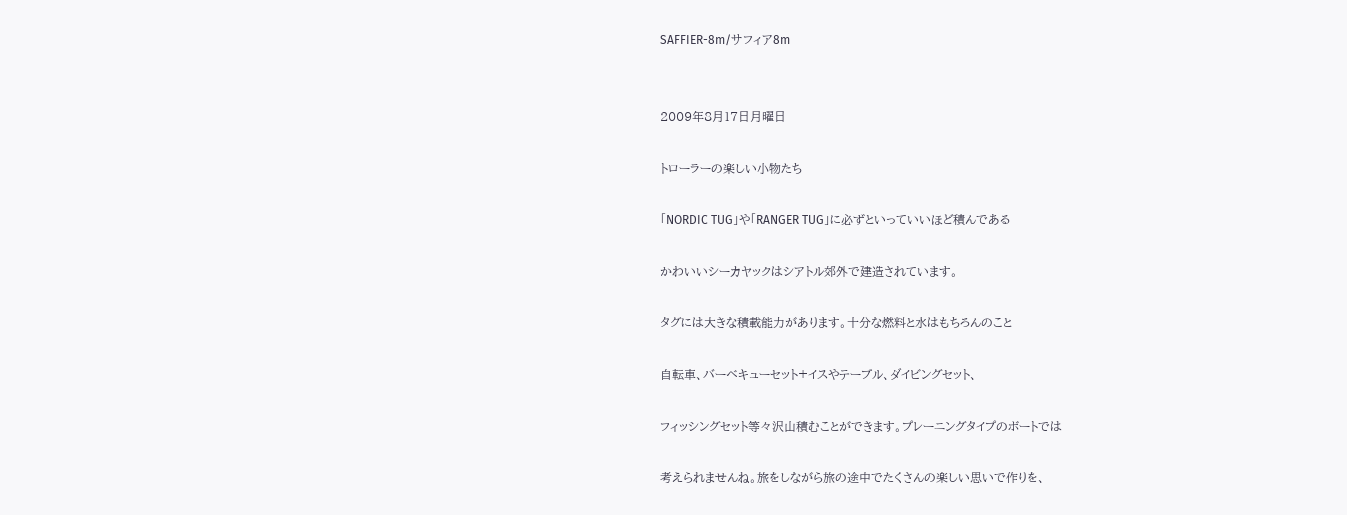SAFFIER-8m/サフィア8m


2009年8月17日月曜日

トローラーの楽しい小物たち

「NORDIC TUG」や「RANGER TUG」に必ずといっていいほど積んである

かわいいシーカヤックはシアトル郊外で建造されています。

タグには大きな積載能力があります。十分な燃料と水はもちろんのこと

自転車、バーベキューセット+イスやテーブル、ダイビングセット、

フィッシングセット等々沢山積むことができます。プレーニングタイプのボートでは

考えられませんね。旅をしながら旅の途中でたくさんの楽しい思いで作りを、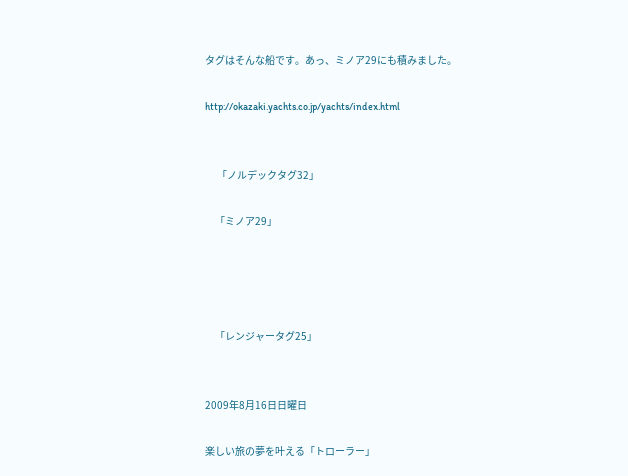タグはそんな船です。あっ、ミノア29にも積みました。

http://okazaki.yachts.co.jp/yachts/index.html


      「ノルデックタグ32」

     「ミノア29」




     「レンジャータグ25」


2009年8月16日日曜日

楽しい旅の夢を叶える「トローラー」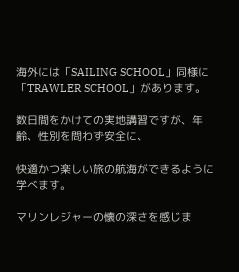海外には「SAILING SCHOOL」同様に「TRAWLER SCHOOL」があります。

数日間をかけての実地講習ですが、年齢、性別を問わず安全に、

快適かつ楽しい旅の航海ができるように学べます。

マリンレジャーの懐の深さを感じま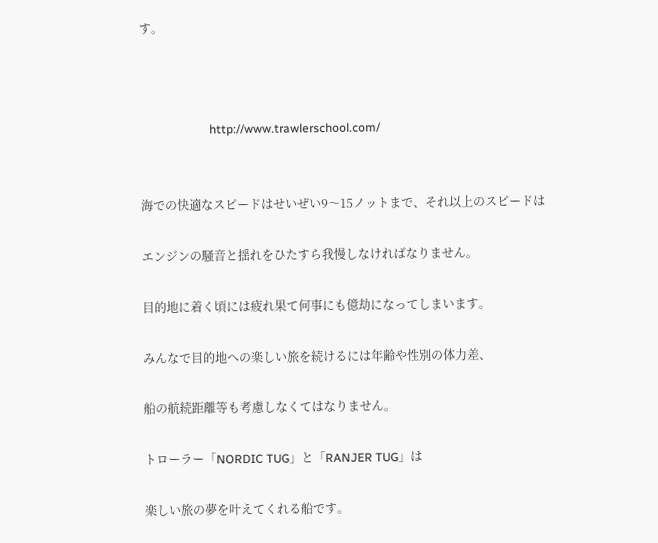す。



                       http://www.trawlerschool.com/


海での快適なスピードはせいぜい9〜15ノットまで、それ以上のスピードは

エンジンの騒音と揺れをひたすら我慢しなければなりません。

目的地に着く頃には疲れ果て何事にも億劫になってしまいます。

みんなで目的地への楽しい旅を続けるには年齢や性別の体力差、

船の航続距離等も考慮しなくてはなりません。

トローラー「NORDIC TUG」と「RANJER TUG」は

楽しい旅の夢を叶えてくれる船です。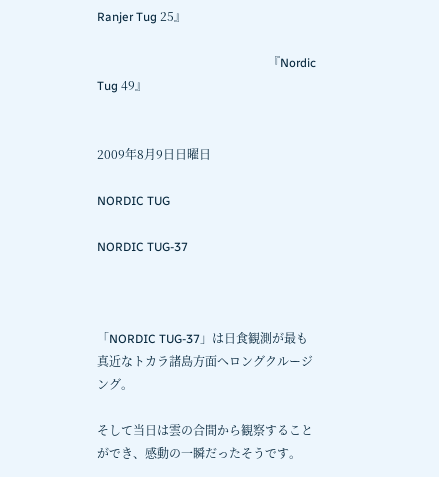Ranjer Tug 25』

                                                         『Nordic Tug 49』


2009年8月9日日曜日

NORDIC TUG

NORDIC TUG-37



「NORDIC TUG-37」は日食観測が最も真近なトカラ諸島方面へロングクルージング。

そして当日は雲の合間から観察することができ、感動の一瞬だったそうです。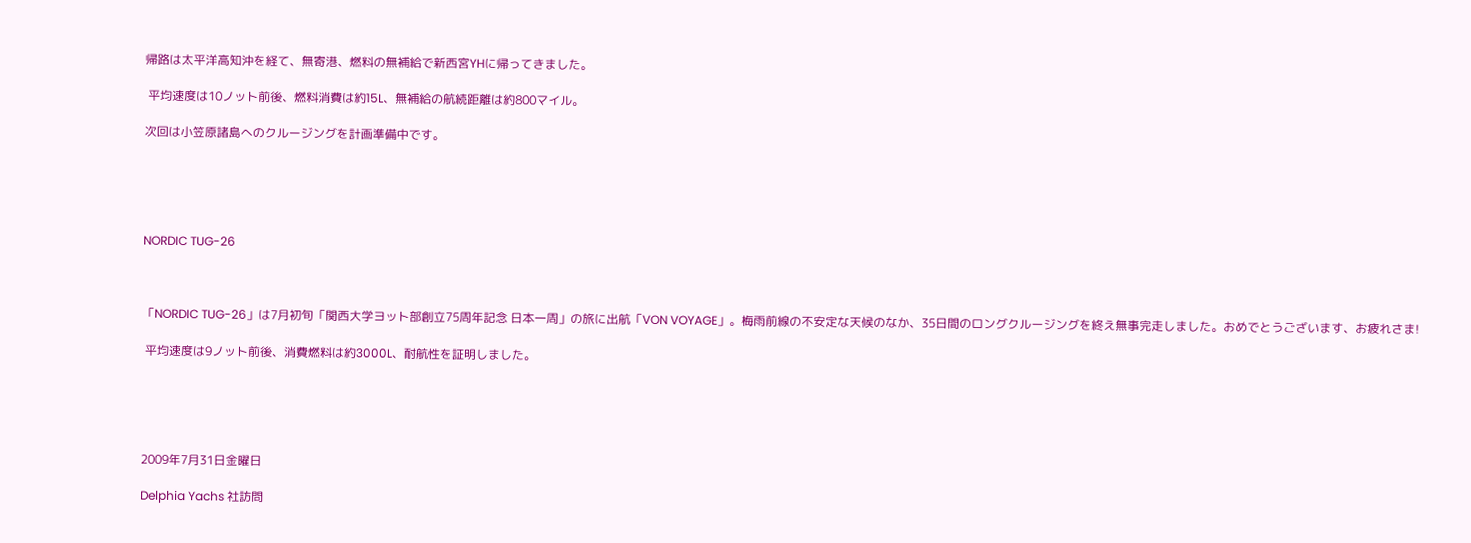帰路は太平洋高知沖を経て、無寄港、燃料の無補給で新西宮YHに帰ってきました。

 平均速度は10ノット前後、燃料消費は約15L、無補給の航続距離は約800マイル。

次回は小笠原諸島へのクルージングを計画準備中です。





NORDIC TUG-26



「NORDIC TUG-26」は7月初旬「関西大学ヨット部創立75周年記念 日本一周」の旅に出航「VON VOYAGE」。梅雨前線の不安定な天候のなか、35日間のロングクルージングを終え無事完走しました。おめでとうございます、お疲れさま!

 平均速度は9ノット前後、消費燃料は約3000L、耐航性を証明しました。





2009年7月31日金曜日

Delphia Yachs 社訪問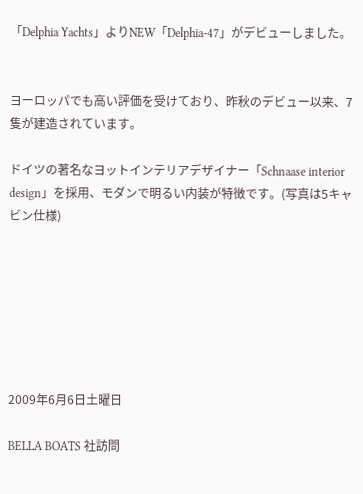「Delphia Yachts」よりNEW「Delphia-47」がデビューしました。


ヨーロッパでも高い評価を受けており、昨秋のデビュー以来、7隻が建造されています。

ドイツの著名なヨットインテリアデザイナー「Schnaase interior design」を採用、モダンで明るい内装が特徴です。(写真は5キャビン仕様)







2009年6月6日土曜日

BELLA BOATS 社訪問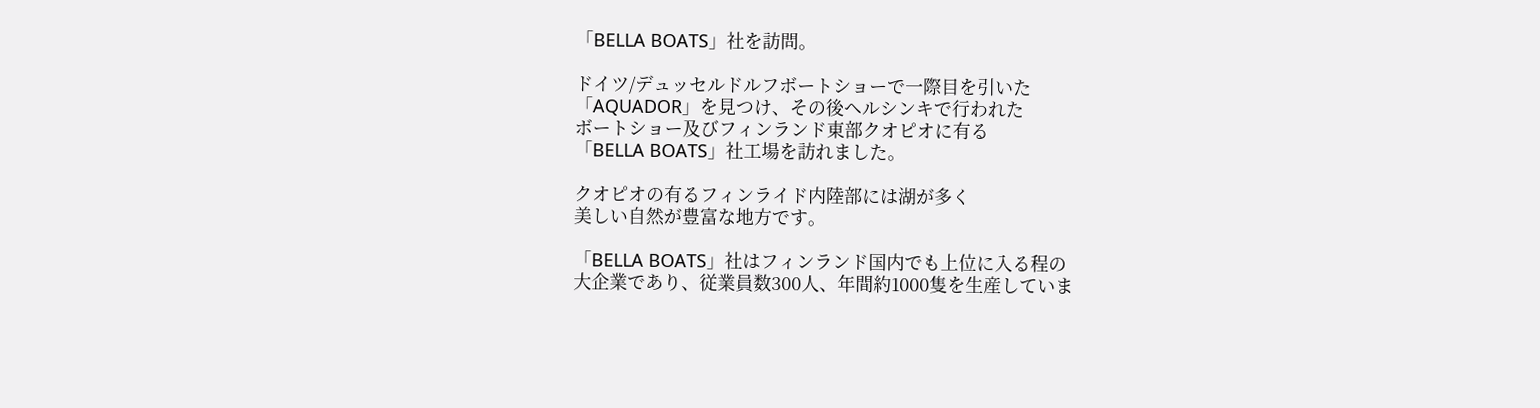「BELLA BOATS」社を訪問。

ドイツ/デュッセルドルフボートショーで一際目を引いた
「AQUADOR」を見つけ、その後ヘルシンキで行われた
ボートショー及びフィンランド東部クオピオに有る
「BELLA BOATS」社工場を訪れました。

クオピオの有るフィンライド内陸部には湖が多く
美しい自然が豊富な地方です。

「BELLA BOATS」社はフィンランド国内でも上位に入る程の
大企業であり、従業員数300人、年間約1000隻を生産していま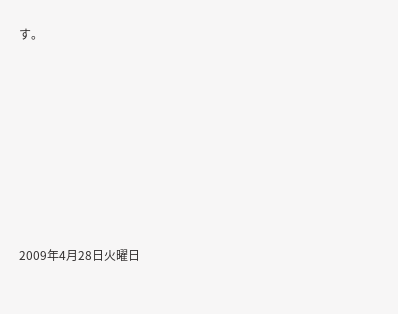す。








2009年4月28日火曜日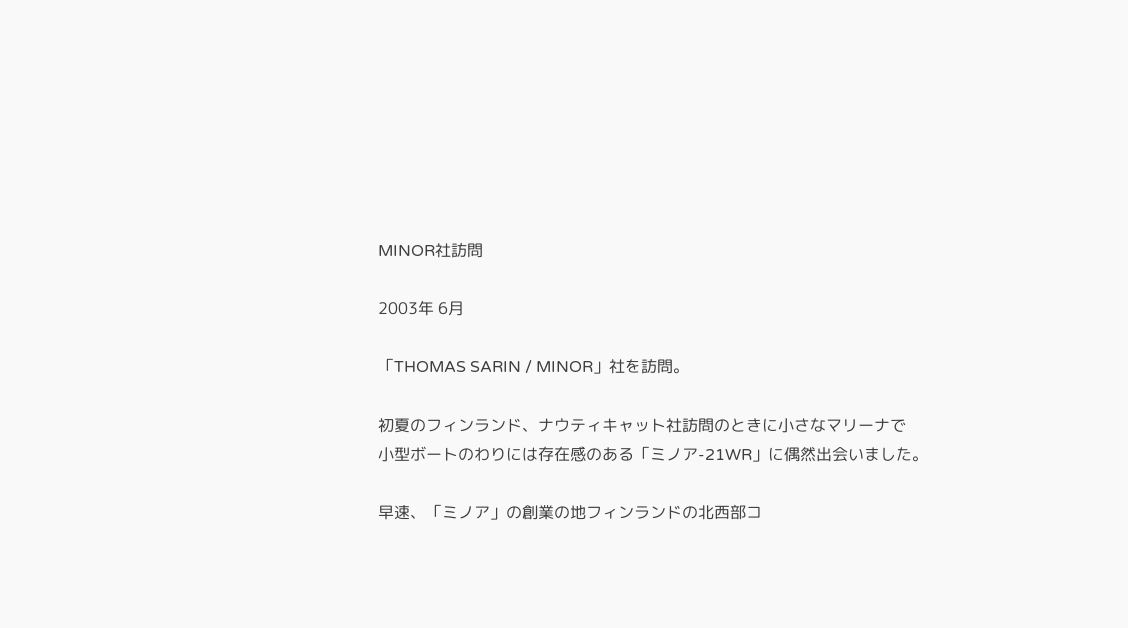MINOR社訪問

2003年 6月

「THOMAS SARIN / MINOR」社を訪問。

初夏のフィンランド、ナウティキャット社訪問のときに小さなマリーナで
小型ボートのわりには存在感のある「ミノア-21WR」に偶然出会いました。

早速、「ミノア」の創業の地フィンランドの北西部コ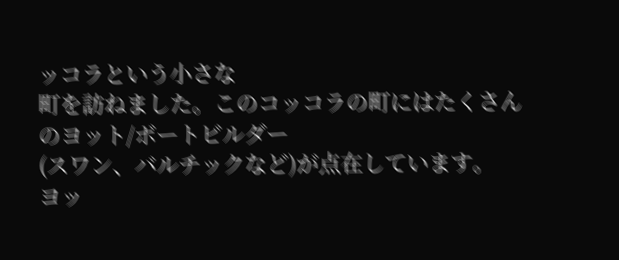ッコラという小さな
町を訪ねました。このコッコラの町にはたくさんのヨット/ボートビルダー
(スワン、バルチックなど)が点在しています。
ヨッ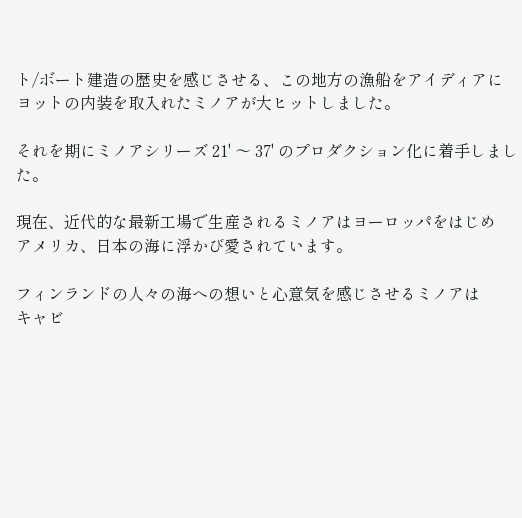ト/ボート建造の歴史を感じさせる、この地方の漁船をアイディアに
ヨットの内装を取入れたミノアが大ヒットしました。

それを期にミノアシリーズ 21' 〜 37' のプロダクション化に着手しました。

現在、近代的な最新工場で生産されるミノアはヨーロッパをはじめ
アメリカ、日本の海に浮かび愛されています。

フィンランドの人々の海への想いと心意気を感じさせるミノアは
キャビ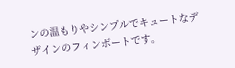ンの温もりやシンプルでキュートなデザインのフィンボートです。